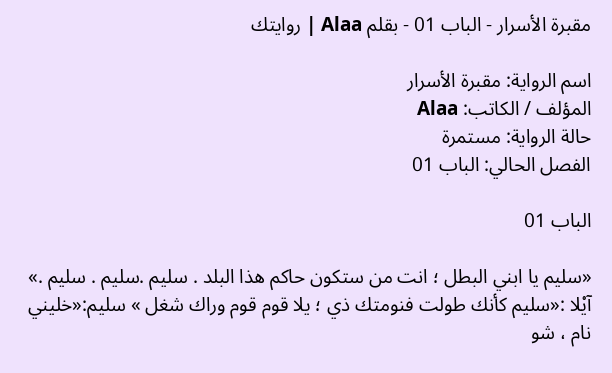مقبرة الأسرار - الباب 01 - بقلم Alaa | روايتك

اسم الرواية: مقبرة الأسرار
المؤلف / الكاتب: Alaa
حالة الرواية: مستمرة
الفصل الحالي: الباب 01

الباب 01

«سليم يا ابني البطل ؛ انت من ستكون حاكم هذا البلد . سليم .سليم . سليم .» آيْلا :«سليم كأنك طولت فنومتك ذي ؛ يلا قوم قوم وراك شغل » سليم:«خليني نام ، شو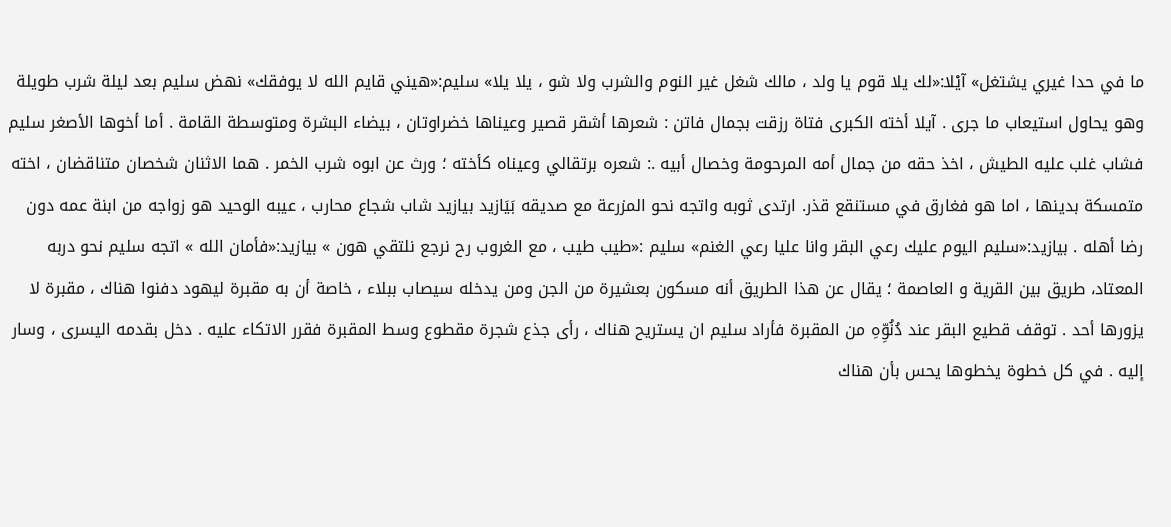ما في حدا غيري يشتغل» آيْلا:«لك يلا قوم يا ولد ، مالك شغل غير النوم والشرب ولا شو ، يلا يلا» سليم:«هيني قايم الله لا يوفقك» نهض سليم بعد ليلة شرب طويلة وهو يحاول استيعاب ما جرى . آيلا أخته الكبرى فتاة رزقت بجمال فاتن : شعرها أشقر قصير وعيناها خضراوتان ، بيضاء البشرة ومتوسطة القامة . أما أخوها الأصغر سليم فشاب غلب عليه الطيش ، اخذ حقه من جمال أمه المرحومة وخصال أبيه .: شعره برتقالي وعيناه كأخته ؛ ورث عن ابوه شرب الخمر . هما الاثنان شخصان متناقضان ، اخته متمسكة بدينها ، اما هو فغارق في مستنقع قذر. ارتدى ثوبه واتجه نحو المزرعة مع صديقه بَيَازيد بيازيد شاب شجاع محارب ، عيبه الوحيد هو زواجه من ابنة عمه دون رضا أهله . بيازيد:«سليم اليوم عليك رعي البقر وانا عليا رعي الغنم» سليم :«طيب طيب ، مع الغروب رح نرجع نلتقي هون » بيازيد:«فأمان الله » اتجه سليم نحو دربه المعتاد، طريق بين القرية و العاصمة ؛ يقال عن هذا الطريق أنه مسكون بعشيرة من الجن ومن يدخله سيصاب ببلاء ، خاصة أن به مقبرة ليهود دفنوا هناك ، مقبرة لا يزورها أحد . توقف قطيع البقر عند دُنُوِّهِ من المقبرة فأراد سليم ان يستريح هناك ، رأى جذع شجرة مقطوع وسط المقبرة فقرر الاتكاء عليه . دخل بقدمه اليسرى ، وسار إليه . في كل خطوة يخطوها يحس بأن هناك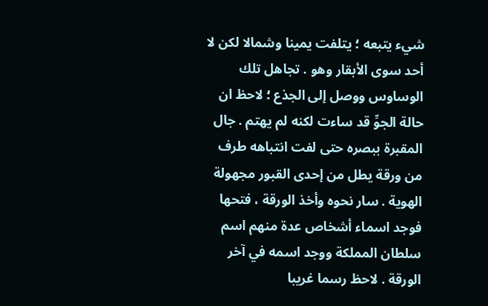شيء يتبعه ؛ يتلفت يمينا وشمالا لكن لا أحد سوى الأبقار وهو . تجاهل تلك الوساوس ووصل إلى الجذع ؛ لاحظ ان حالة الجوِّ قد ساءت لكنه لم يهتم . جال المقبرة ببصره حتى لفت انتباهه طرف من ورقة يطل من إحدى القبور مجهولة الهوية . سار نحوه وأخذ الورقة ، فتحها فوجد اسماء أشخاص عدة منهم اسم سلطان المملكة ووجد اسمه في آخر الورقة . لاحظ رسما غريبا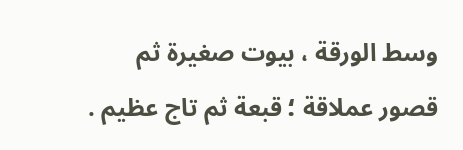وسط الورقة ، بيوت صغيرة ثم قصور عملاقة ؛ قبعة ثم تاج عظيم .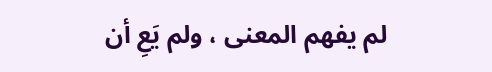لم يفهم المعنى ، ولم يَعِ أن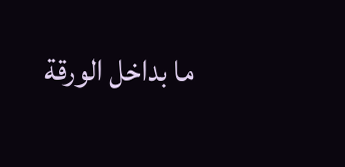ما بداخل الورقة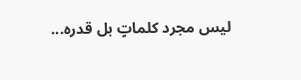ليس مجرد كلماتٍ بل قدره...